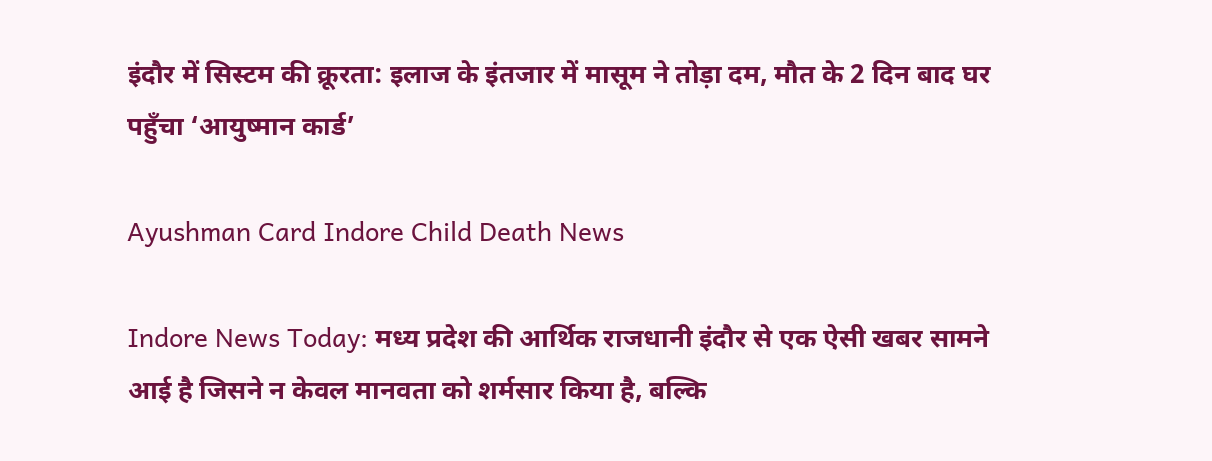इंदौर में सिस्टम की क्रूरता: इलाज के इंतजार में मासूम ने तोड़ा दम, मौत के 2 दिन बाद घर पहुँचा ‘आयुष्मान कार्ड’

Ayushman Card Indore Child Death News

Indore News Today: मध्य प्रदेश की आर्थिक राजधानी इंदौर से एक ऐसी खबर सामने आई है जिसने न केवल मानवता को शर्मसार किया है, बल्कि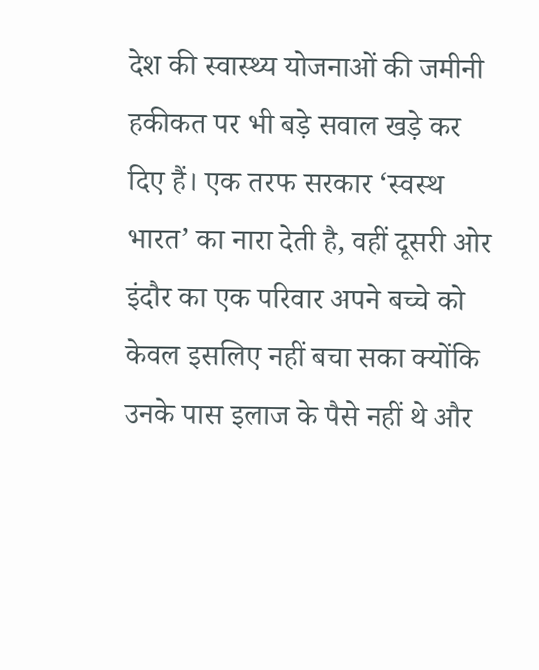देश की स्वास्थ्य योजनाओं की जमीनी हकीकत पर भी बड़े सवाल खड़े कर दिए हैं। एक तरफ सरकार ‘स्वस्थ भारत’ का नारा देती है, वहीं दूसरी ओर इंदौर का एक परिवार अपने बच्चे को केवल इसलिए नहीं बचा सका क्योंकि उनके पास इलाज के पैसे नहीं थे और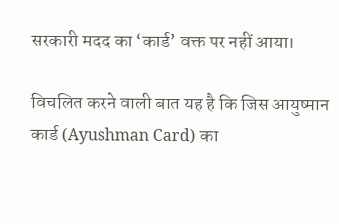सरकारी मदद का ‘कार्ड’ वक्त पर नहीं आया।

विचलित करने वाली बात यह है कि जिस आयुष्मान कार्ड (Ayushman Card) का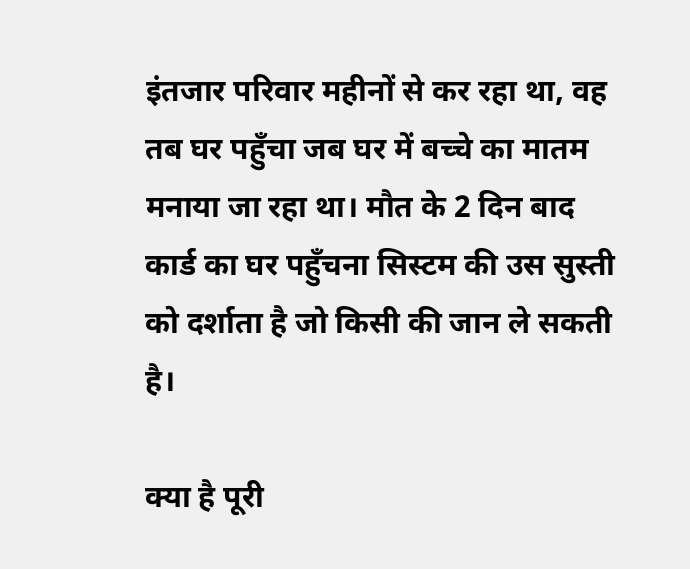इंतजार परिवार महीनों से कर रहा था, वह तब घर पहुँचा जब घर में बच्चे का मातम मनाया जा रहा था। मौत के 2 दिन बाद कार्ड का घर पहुँचना सिस्टम की उस सुस्ती को दर्शाता है जो किसी की जान ले सकती है।

क्या है पूरी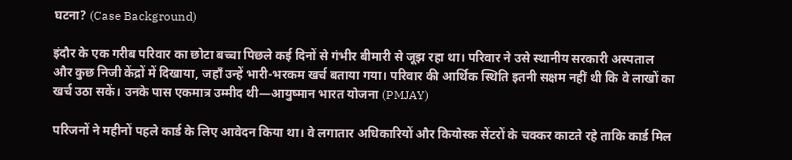घटना? (Case Background)

इंदौर के एक गरीब परिवार का छोटा बच्चा पिछले कई दिनों से गंभीर बीमारी से जूझ रहा था। परिवार ने उसे स्थानीय सरकारी अस्पताल और कुछ निजी केंद्रों में दिखाया, जहाँ उन्हें भारी-भरकम खर्च बताया गया। परिवार की आर्थिक स्थिति इतनी सक्षम नहीं थी कि वे लाखों का खर्च उठा सकें। उनके पास एकमात्र उम्मीद थी—आयुष्मान भारत योजना (PMJAY)

परिजनों ने महीनों पहले कार्ड के लिए आवेदन किया था। वे लगातार अधिकारियों और कियोस्क सेंटरों के चक्कर काटते रहे ताकि कार्ड मिल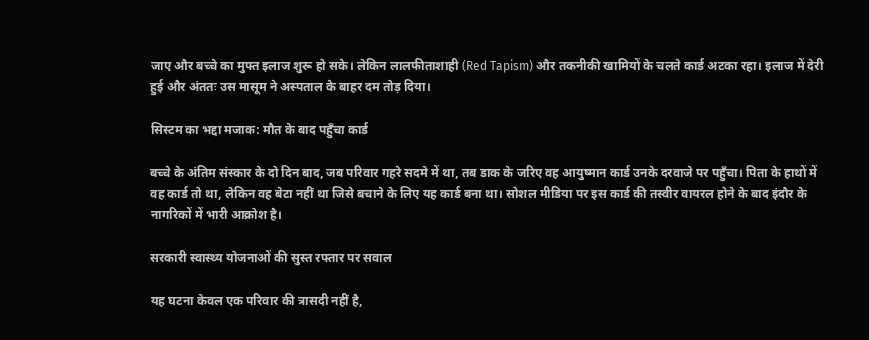जाए और बच्चे का मुफ्त इलाज शुरू हो सके। लेकिन लालफीताशाही (Red Tapism) और तकनीकी खामियों के चलते कार्ड अटका रहा। इलाज में देरी हुई और अंततः उस मासूम ने अस्पताल के बाहर दम तोड़ दिया।

सिस्टम का भद्दा मजाक: मौत के बाद पहुँचा कार्ड

बच्चे के अंतिम संस्कार के दो दिन बाद, जब परिवार गहरे सदमे में था, तब डाक के जरिए वह आयुष्मान कार्ड उनके दरवाजे पर पहुँचा। पिता के हाथों में वह कार्ड तो था, लेकिन वह बेटा नहीं था जिसे बचाने के लिए यह कार्ड बना था। सोशल मीडिया पर इस कार्ड की तस्वीर वायरल होने के बाद इंदौर के नागरिकों में भारी आक्रोश है।

सरकारी स्वास्थ्य योजनाओं की सुस्त रफ्तार पर सवाल

यह घटना केवल एक परिवार की त्रासदी नहीं है,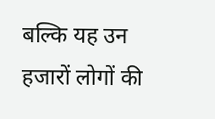बल्कि यह उन हजारों लोगों की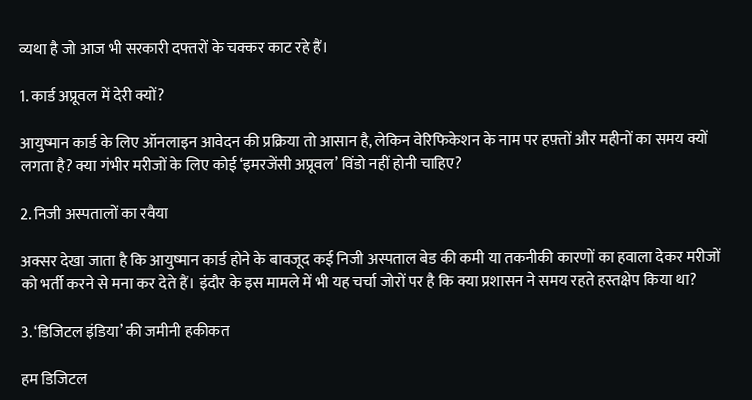व्यथा है जो आज भी सरकारी दफ्तरों के चक्कर काट रहे हैं।

1. कार्ड अप्रूवल में देरी क्यों?

आयुष्मान कार्ड के लिए ऑनलाइन आवेदन की प्रक्रिया तो आसान है, लेकिन वेरिफिकेशन के नाम पर हफ़्तों और महीनों का समय क्यों लगता है? क्या गंभीर मरीजों के लिए कोई ‘इमरजेंसी अप्रूवल’ विंडो नहीं होनी चाहिए?

2. निजी अस्पतालों का रवैया

अक्सर देखा जाता है कि आयुष्मान कार्ड होने के बावजूद कई निजी अस्पताल बेड की कमी या तकनीकी कारणों का हवाला देकर मरीजों को भर्ती करने से मना कर देते हैं। इंदौर के इस मामले में भी यह चर्चा जोरों पर है कि क्या प्रशासन ने समय रहते हस्तक्षेप किया था?

3. ‘डिजिटल इंडिया’ की जमीनी हकीकत

हम डिजिटल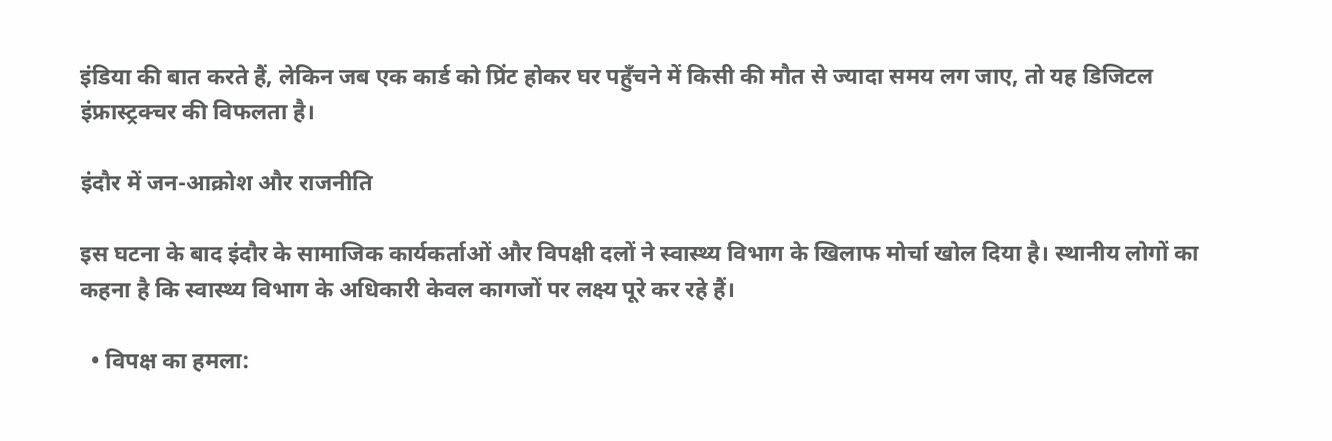इंडिया की बात करते हैं, लेकिन जब एक कार्ड को प्रिंट होकर घर पहुँचने में किसी की मौत से ज्यादा समय लग जाए, तो यह डिजिटल इंफ्रास्ट्रक्चर की विफलता है।

इंदौर में जन-आक्रोश और राजनीति

इस घटना के बाद इंदौर के सामाजिक कार्यकर्ताओं और विपक्षी दलों ने स्वास्थ्य विभाग के खिलाफ मोर्चा खोल दिया है। स्थानीय लोगों का कहना है कि स्वास्थ्य विभाग के अधिकारी केवल कागजों पर लक्ष्य पूरे कर रहे हैं।

  • विपक्ष का हमला: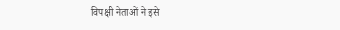विपक्षी नेताओं ने इसे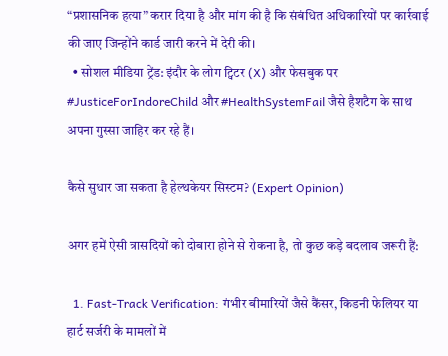“प्रशासनिक हत्या” करार दिया है और मांग की है कि संबंधित अधिकारियों पर कार्रवाई की जाए जिन्होंने कार्ड जारी करने में देरी की।
  • सोशल मीडिया ट्रेंड: इंदौर के लोग ट्विटर (X) और फेसबुक पर #JusticeForIndoreChild और #HealthSystemFail जैसे हैशटैग के साथ अपना गुस्सा जाहिर कर रहे हैं।

कैसे सुधार जा सकता है हेल्थकेयर सिस्टम? (Expert Opinion)

अगर हमें ऐसी त्रासदियों को दोबारा होने से रोकना है, तो कुछ कड़े बदलाव जरूरी हैं:

  1. Fast-Track Verification: गंभीर बीमारियों जैसे कैंसर, किडनी फेलियर या हार्ट सर्जरी के मामलों में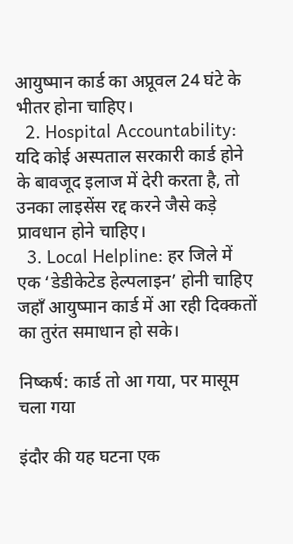आयुष्मान कार्ड का अप्रूवल 24 घंटे के भीतर होना चाहिए।
  2. Hospital Accountability: यदि कोई अस्पताल सरकारी कार्ड होने के बावजूद इलाज में देरी करता है, तो उनका लाइसेंस रद्द करने जैसे कड़े प्रावधान होने चाहिए।
  3. Local Helpline: हर जिले में एक ‘डेडीकेटेड हेल्पलाइन’ होनी चाहिए जहाँ आयुष्मान कार्ड में आ रही दिक्कतों का तुरंत समाधान हो सके।

निष्कर्ष: कार्ड तो आ गया, पर मासूम चला गया

इंदौर की यह घटना एक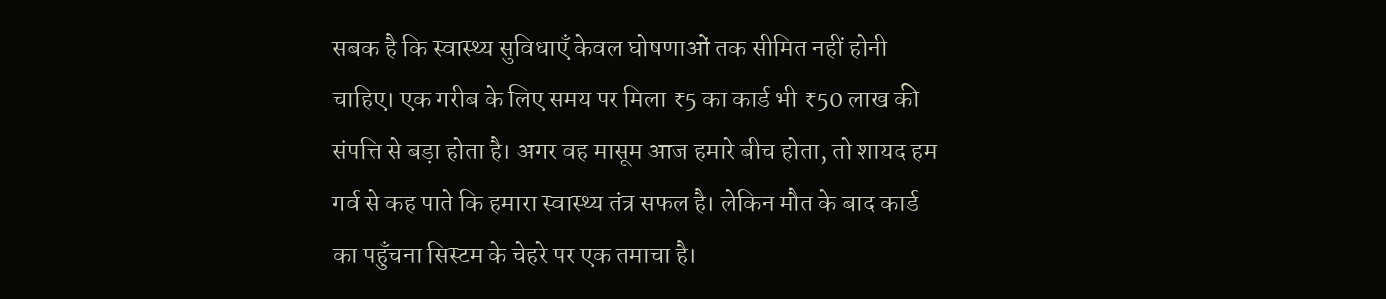सबक है कि स्वास्थ्य सुविधाएँ केवल घोषणाओं तक सीमित नहीं होनी चाहिए। एक गरीब के लिए समय पर मिला ₹5 का कार्ड भी ₹50 लाख की संपत्ति से बड़ा होता है। अगर वह मासूम आज हमारे बीच होता, तो शायद हम गर्व से कह पाते कि हमारा स्वास्थ्य तंत्र सफल है। लेकिन मौत के बाद कार्ड का पहुँचना सिस्टम के चेहरे पर एक तमाचा है।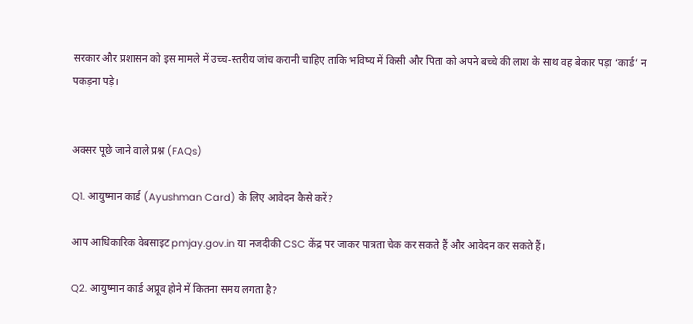सरकार और प्रशासन को इस मामले में उच्च-स्तरीय जांच करानी चाहिए ताकि भविष्य में किसी और पिता को अपने बच्चे की लाश के साथ वह बेकार पड़ा ‘कार्ड’ न पकड़ना पड़े।


अक्सर पूछे जाने वाले प्रश्न (FAQs)

Q1. आयुष्मान कार्ड (Ayushman Card) के लिए आवेदन कैसे करें?

आप आधिकारिक वेबसाइट pmjay.gov.in या नजदीकी CSC केंद्र पर जाकर पात्रता चेक कर सकते हैं और आवेदन कर सकते हैं।

Q2. आयुष्मान कार्ड अप्रूव होने में कितना समय लगता है?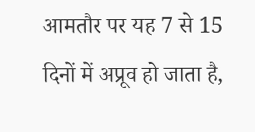आमतौर पर यह 7 से 15 दिनों में अप्रूव हो जाता है,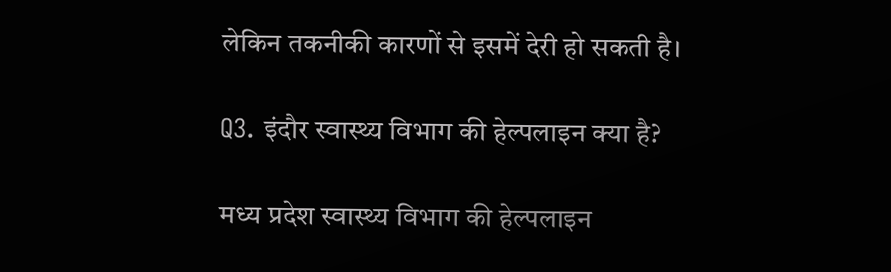लेकिन तकनीकी कारणों से इसमें देरी हो सकती है।

Q3. इंदौर स्वास्थ्य विभाग की हेल्पलाइन क्या है?

मध्य प्रदेश स्वास्थ्य विभाग की हेल्पलाइन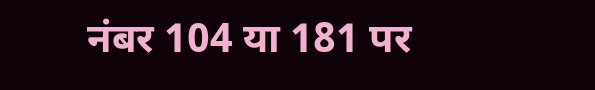नंबर 104 या 181 पर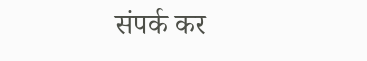संपर्क कर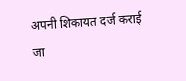अपनी शिकायत दर्ज कराई जा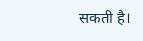सकती है।